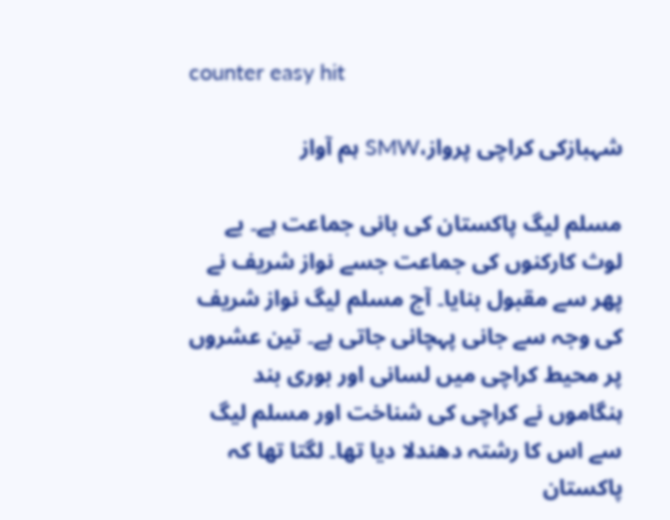counter easy hit

شہبازکی کراچی پرواز،SMW ہم آواز

مسلم لیگ پاکستان کی بانی جماعت ہے۔ بے لوث کارکنوں کی جماعت جسے نواز شریف نے پھر سے مقبول بنایا۔ آج مسلم لیگ نواز شریف کی وجہ سے جانی پہچانی جاتی ہے۔ تین عشروں پر محیط کراچی میں لسانی اور بوری بند ہنگاموں نے کراچی کی شناخت اور مسلم لیگ سے اس کا رشتہ دھندلا دیا تھا۔ لگتا تھا کہ پاکستان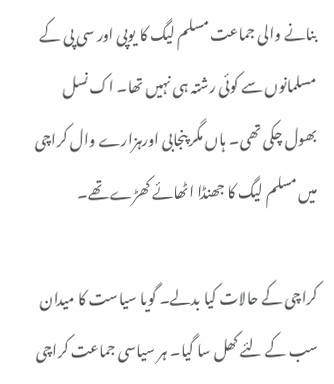بنانے والی جماعت مسلم لیگ کا یوپی اور سی پی کے مسلمانوں سے کوئی رشتہ ہی نہیں تھا۔ اک نسل بھول چکی تھی۔ ہاں مگر پنجابی اورہزارے وال کراچی میں مسلم لیگ کا جھنڈا اٹھائے کھڑے تھے۔

کراچی کے حالات کیا بدلے۔ گویا سیاست کا میدان سب کے لئے کھل سا گیا۔ ہر سیاسی جماعت کراچی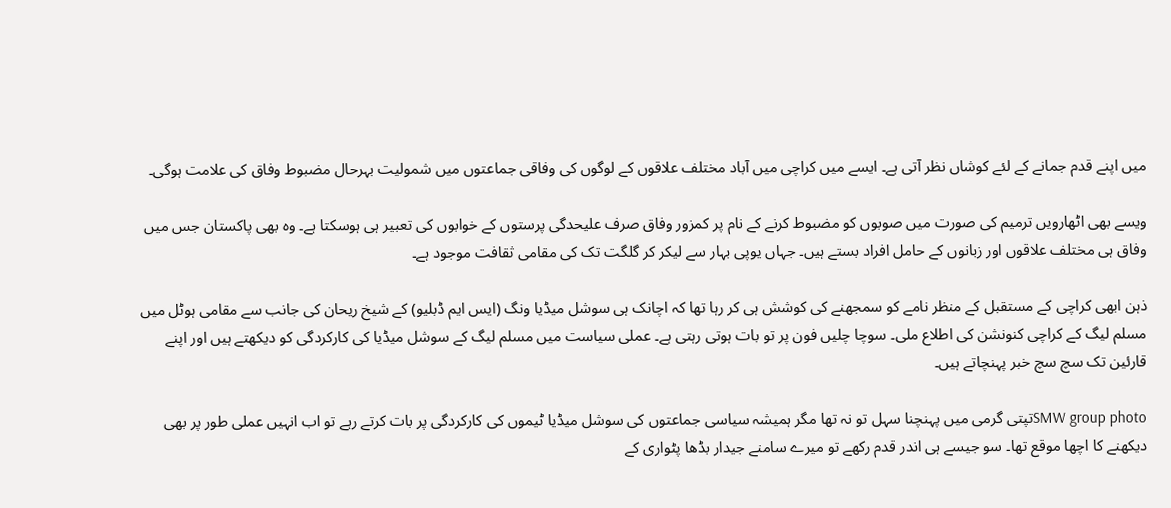میں اپنے قدم جمانے کے لئے کوشاں نظر آتی ہے۔ ایسے میں کراچی میں آباد مختلف علاقوں کے لوگوں کی وفاقی جماعتوں میں شمولیت بہرحال مضبوط وفاق کی علامت ہوگی۔

ویسے بھی اٹھارویں ترمیم کی صورت میں صوبوں کو مضبوط کرنے کے نام پر کمزور وفاق صرف علیحدگی پرستوں کے خوابوں کی تعبیر ہی ہوسکتا ہے۔ وہ بھی پاکستان جس میں وفاق ہی مختلف علاقوں اور زبانوں کے حامل افراد بستے ہیں۔ جہاں یوپی بہار سے لیکر کر گلگت تک کی مقامی ثقافت موجود ہے۔

ذہن ابھی کراچی کے مستقبل کے منظر نامے کو سمجھنے کی کوشش ہی کر رہا تھا کہ اچانک ہی سوشل میڈیا ونگ (ایس ایم ڈبلیو) کے شیخ ریحان کی جانب سے مقامی ہوٹل میں مسلم لیگ کے کراچی کنونشن کی اطلاع ملی۔ سوچا چلیں فون پر تو بات ہوتی رہتی ہے۔ عملی سیاست میں مسلم لیگ کے سوشل میڈیا کی کارکردگی کو دیکھتے ہیں اور اپنے قارئین تک سچ سچ خبر پہنچاتے ہیں۔

SMW group photoتپتی گرمی میں پہنچنا سہل تو نہ تھا مگر ہمیشہ سیاسی جماعتوں کی سوشل میڈیا ٹیموں کی کارکردگی پر بات کرتے رہے تو اب انہیں عملی طور پر بھی دیکھنے کا اچھا موقع تھا۔ سو جیسے ہی اندر قدم رکھے تو میرے سامنے جیدار بڈھا پٹواری کے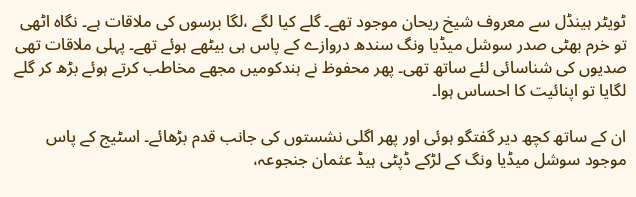ٹویٹر ہینڈل سے معروف شیخ ریحان موجود تھے۔ گلے کیا لگے ،لگا برسوں کی ملاقات ہے۔ نگاہ اٹھی تو خرم بھٹی صدر سوشل میڈیا ونگ سندھ دروازے کے پاس ہی بیٹھے ہوئے تھے۔ پہلی ملاقات تھی صدیوں کی شناسائی لئے ساتھ تھی۔ پھر محفوظ نے ہندکومیں مجھے مخاطب کرتے ہوئے بڑھ کر گلے لگایا تو اپنائیت کا احساس ہوا۔

ان کے ساتھ کچھ دیر گفتگو ہوئی اور پھر اگلی نشستوں کی جانب قدم بڑھائے۔ اسٹیج کے پاس موجود سوشل میڈیا ونگ کے لڑکے ڈپٹی ہیڈ عثمان جنجوعہ،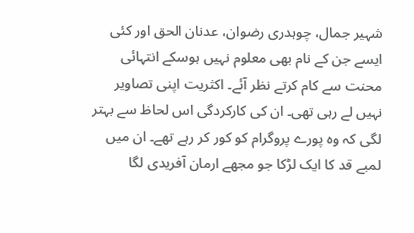شہیر جمال، چوہدری رضوان، عدنان الحق اور کئی ایسے جن کے نام بھی معلوم نہیں ہوسکے انتہائی محنت سے کام کرتے نظر آئے۔ اکثریت اپنی تصاویر نہیں لے رہی تھی۔ ان کی کارکردگی اس لحاظ سے بہتر لگی کہ وہ پورے پروگرام کو کور کر رہے تھے۔ ان میں لمبے قد کا ایک لڑکا جو مجھے ارمان آفریدی لگا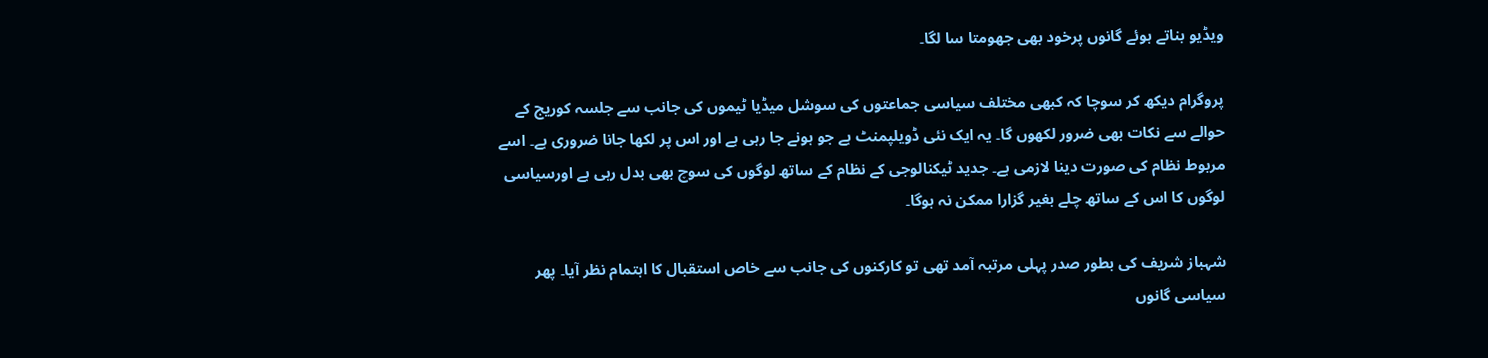ویڈیو بناتے ہوئے گانوں پرخود بھی جھومتا سا لگا۔

پروگرام دیکھ کر سوچا کہ کبھی مختلف سیاسی جماعتوں کی سوشل میڈیا ٹیموں کی جانب سے جلسہ کوریج کے حوالے سے نکات بھی ضرور لکھوں گا۔ یہ ایک نئی ڈویلپمنٹ ہے جو ہونے جا رہی ہے اور اس پر لکھا جانا ضروری ہے۔ اسے مربوط نظام کی صورت دینا لازمی ہے۔ جدید ٹیکنالوجی کے نظام کے ساتھ لوگوں کی سوچ بھی بدل رہی ہے اورسیاسی لوگوں کا اس کے ساتھ چلے بغیر گزارا ممکن نہ ہوگا۔

شہباز شریف کی بطور صدر پہلی مرتبہ آمد تھی تو کارکنوں کی جانب سے خاص استقبال کا اہتمام نظر آیا۔ پھر سیاسی گانوں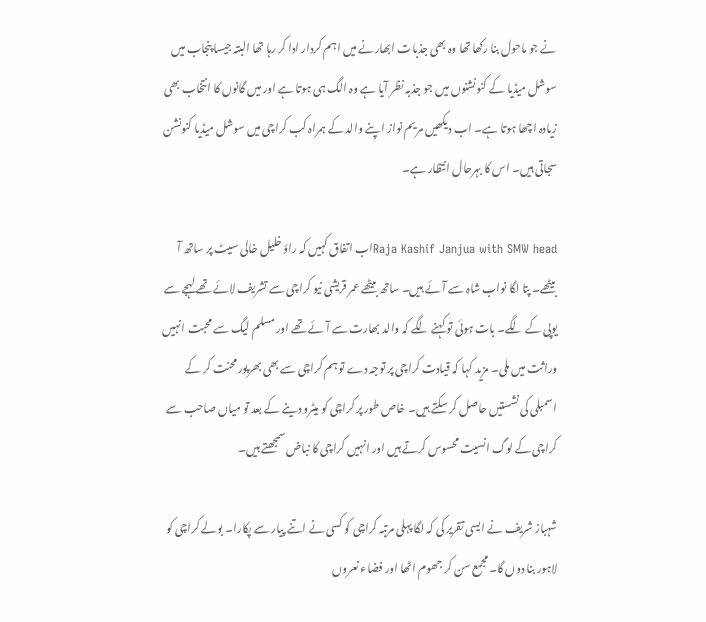نے جو ماحول بنا رکھا تھا وہ بھی جذبات ابھارنے میں اہم کردار ادا کر رہا تھا البتہ جیسا پنجاب میں سوشل میڈیا کے کنونشنوں میں جو جذبہ نظر آیا ہے وہ الگ ہی ہوتا ہے اور میں گانوں کا انتخاب بھی زیادہ اچھا ہوتا ہے۔ اب دیکھیں مریم نواز اپنے والد کے ہمراہ کب کراچی میں سوشل میڈیا کنونشن سجاتی ہیں۔ اس کا بہرحال انتظار ہے۔

Raja Kashif Janjua with SMW headاب اتفاق کہیں کہ راؤ خلیل خالی سیٹ پر ساتھ آ بیٹھے۔ پتا لگا نواب شاہ سے آئے ہیں۔ ساتھ بیٹھے عمر قریشی نیو کراچی سے تشریف لائے تھے لہجے سے یوپی کے لگے۔ بات ہوئی تو کہنے لگے کہ والد بھارت سے آئے تھے اور مسلم لیگ سے محبت انہیں وراثت میں ملی۔ مزید کہا کہ قیادت کراچی پر توجہ دے تو ہم کراچی سے بھی بھرپورمحنت کر کے اسمبلی کی نشستیں حاصل کر سکتے ہیں۔ خاص طور پر کراچی کو میٹرو دینے کے بعد تو میاں صاحب سے کراچی کے لوگ انسیت محسوس کرتے ہیں اور انہیں کراچی کا نباض سمجھتے ہیں۔

شہباز شریف نے ایسی تقریر کی کہ لگا پہلی مرتبہ کراچی کو کسی نے اتنے پیار سے پکارا۔ بولے کراچی کو لاہور بنا دوں گا۔ مجمع سن کر جھوم اٹھا اور فضاء نعروں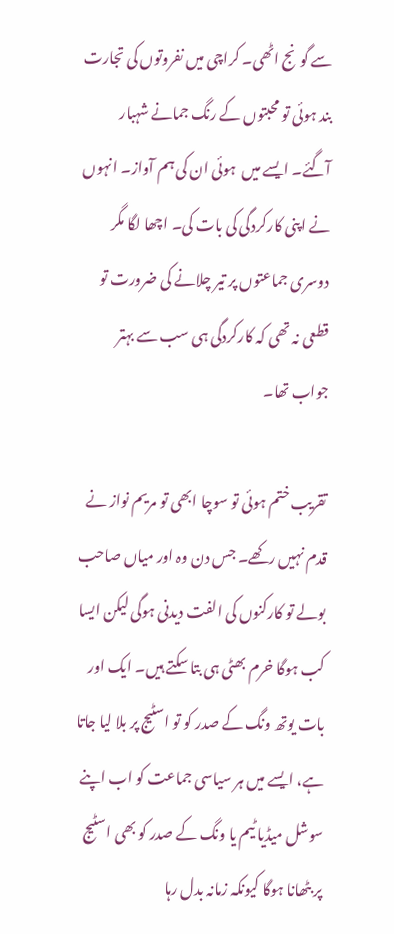سے گونج اٹھی۔ کراچی میں نفروتوں کی تجارت بند ہوئی تو محبتوں کے رنگ جمانے شہبار آگئے۔ ایسے میں  ہوئی ان کی ہم آواز۔ انہوں نے اپنی کارکردگی کی بات کی۔ اچھا لگا مگر دوسری جماعتوں پر تیر چلانے کی ضرورت تو قطعی نہ تھی کہ کارکردگی ہی سب سے بہتر جواب تھا۔

تقریب ختم ہوئی تو سوچا ابھی تو مریم نواز نے قدم نہیں رکھے۔ جس دن وہ اور میاں صاحب بولے تو کارکنوں کی الفت دیدنی ہوگی لیکن ایسا کب ہوگا خرم بھٹی ہی بتا سکتے ہیں۔ ایک اور بات یوتھ ونگ کے صدر کو تو اسٹیج پر بلا لیا جاتا ہے، ایسے میں ہر سیاسی جماعت کو اب اپنے سوشل میڈیا ٹیم یا ونگ کے صدر کو بھی اسٹیج پر بٹھانا ہوگا کیونکہ زمانہ بدل رہا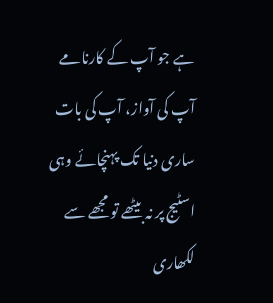ہے جو آپ کے کارنامے آپ کی آواز، آپ کی بات ساری دنیا تک پہنچائے وہی اسٹیج پر نہ بیٹھے تو مجھے سے لکھاری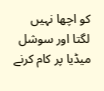کو اچھا نہیں لگتا اور سوشل میڈیا پر کام کرنے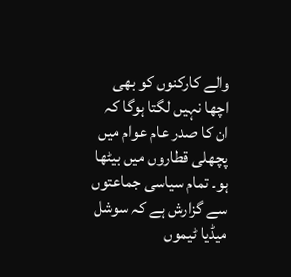والے کارکنوں کو بھی اچھا نہیں لگتا ہوگا کہ ان کا صدر عام عوام میں پچھلی قطاروں میں بیٹھا ہو۔ تمام سیاسی جماعتوں سے گزارش ہے کہ سوشل میڈیا ٹیموں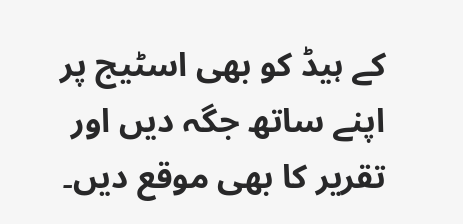کے ہیڈ کو بھی اسٹیج پر اپنے ساتھ جگہ دیں اور تقریر کا بھی موقع دیں۔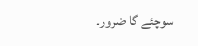سوچئے گا ضرور۔